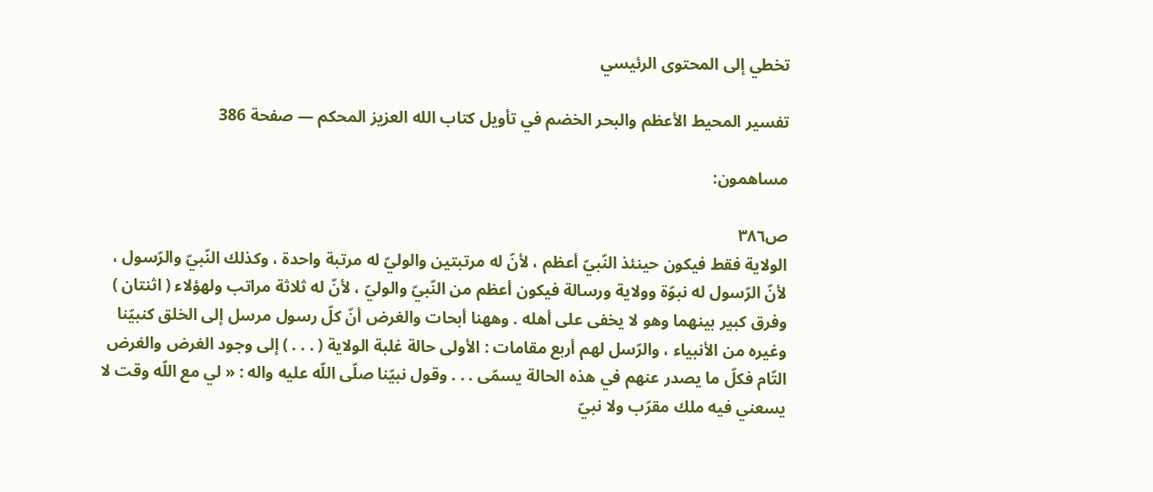تخطي إلى المحتوى الرئيسي

تفسير المحيط الأعظم والبحر الخضم في تأويل كتاب الله العزيز المحكم — صفحة 386

مساهمون:

ص٣٨٦
الولاية فقط فيكون حينئذ النّبيّ أعظم ، لأنّ له مرتبتين والوليّ له مرتبة واحدة ، وكذلك النّبيّ والرّسول ، لأنّ الرّسول له نبوّة وولاية ورسالة فيكون أعظم من النّبيّ والوليّ ، لأنّ له ثلاثة مراتب ولهؤلاء ( اثنتان ) وفرق كبير بينهما وهو لا يخفى على أهله . وههنا أبحات والغرض أنّ كلّ رسول مرسل إلى الخلق كنبيّنا وغيره من الأنبياء ، والرّسل لهم أربع مقامات : الأولى حالة غلبة الولاية ( . . . ) إلى وجود الغرض والغرض التّام فكلّ ما يصدر عنهم في هذه الحالة يسمّى . . . وقول نبيّنا صلّى اللّه عليه واله : « لي مع اللّه وقت لا يسعني فيه ملك مقرّب ولا نبيّ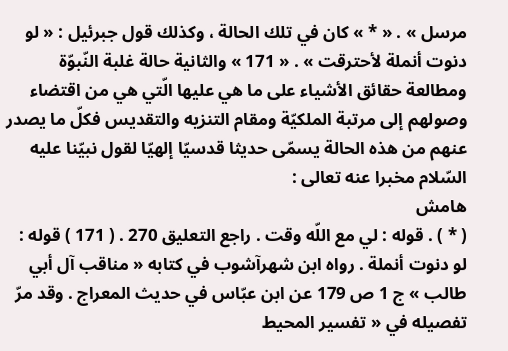مرسل » . « * » كان في تلك الحالة ، وكذلك قول جبرئيل : « لو دنوت أنملة لأحترقت » . « 171 » والثانية حالة غلبة النّبوّة ومطالعة حقائق الأشياء على ما هي عليها الّتي هي من اقتضاء وصولهم إلى مرتبة الملكيّة ومقام التنزيه والتقديس فكلّ ما يصدر عنهم من هذه الحالة يسمّى حديثا قدسيّا إلهيّا لقول نبيّنا عليه السّلام مخبرا عنه تعالى :
هامش
( * ) . قوله : لي مع اللّه وقت . راجع التعليق 270 . ( 171 ) قوله : لو دنوت أنملة . رواه ابن شهرآشوب في كتابه « مناقب آل أبي طالب » ج 1 ص 179 عن ابن عبّاس في حديث المعراج . وقد مرّ تفصيله في « تفسير المحيط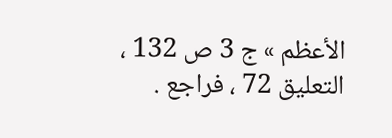الأعظم » ج 3 ص 132 ، التعليق 72 ، فراجع .